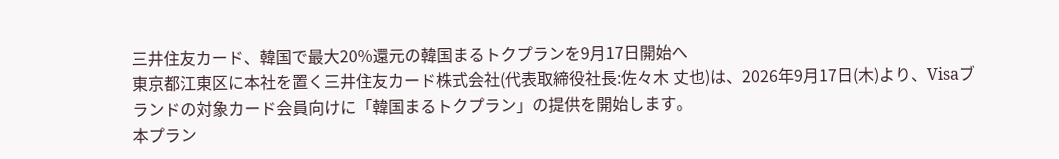三井住友カード、韓国で最大20%還元の韓国まるトクプランを9月17日開始へ
東京都江東区に本社を置く三井住友カード株式会社(代表取締役社長:佐々木 丈也)は、2026年9月17日(木)より、Visaブランドの対象カード会員向けに「韓国まるトクプラン」の提供を開始します。
本プラン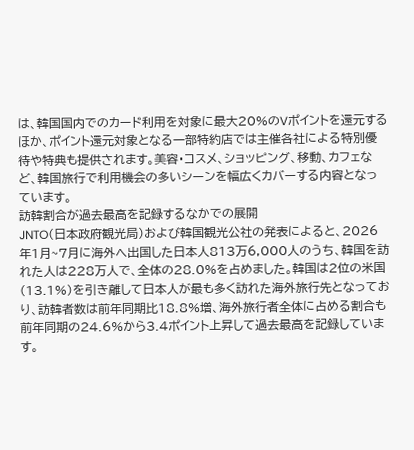は、韓国国内でのカード利用を対象に最大20%のVポイントを還元するほか、ポイント還元対象となる一部特約店では主催各社による特別優待や特典も提供されます。美容・コスメ、ショッピング、移動、カフェなど、韓国旅行で利用機会の多いシーンを幅広くカバーする内容となっています。
訪韓割合が過去最高を記録するなかでの展開
JNTO(日本政府観光局)および韓国観光公社の発表によると、2026年1月~7月に海外へ出国した日本人813万6,000人のうち、韓国を訪れた人は228万人で、全体の28.0%を占めました。韓国は2位の米国(13.1%)を引き離して日本人が最も多く訪れた海外旅行先となっており、訪韓者数は前年同期比18.8%増、海外旅行者全体に占める割合も前年同期の24.6%から3.4ポイント上昇して過去最高を記録しています。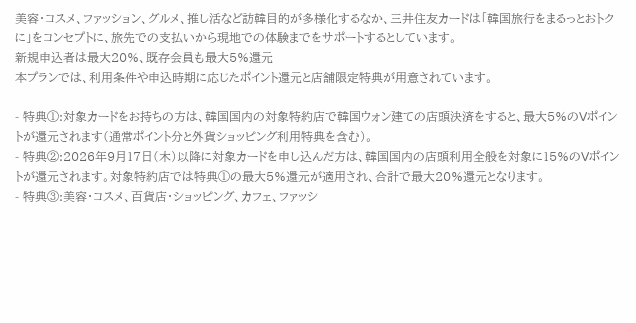美容・コスメ、ファッション、グルメ、推し活など訪韓目的が多様化するなか、三井住友カードは「韓国旅行をまるっとおトクに」をコンセプトに、旅先での支払いから現地での体験までをサポートするとしています。
新規申込者は最大20%、既存会員も最大5%還元
本プランでは、利用条件や申込時期に応じたポイント還元と店舗限定特典が用意されています。

- 特典①:対象カードをお持ちの方は、韓国国内の対象特約店で韓国ウォン建ての店頭決済をすると、最大5%のVポイントが還元されます(通常ポイント分と外貨ショッピング利用特典を含む)。
- 特典②:2026年9月17日(木)以降に対象カードを申し込んだ方は、韓国国内の店頭利用全般を対象に15%のVポイントが還元されます。対象特約店では特典①の最大5%還元が適用され、合計で最大20%還元となります。
- 特典③:美容・コスメ、百貨店・ショッピング、カフェ、ファッシ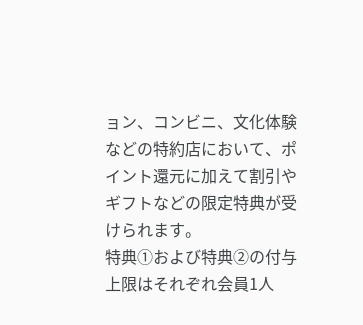ョン、コンビニ、文化体験などの特約店において、ポイント還元に加えて割引やギフトなどの限定特典が受けられます。
特典①および特典②の付与上限はそれぞれ会員1人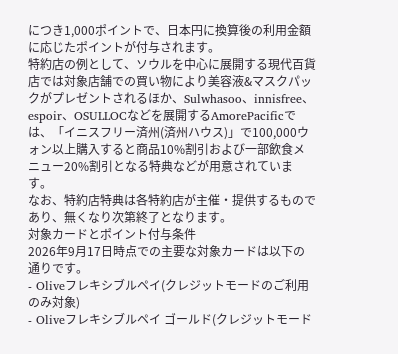につき1,000ポイントで、日本円に換算後の利用金額に応じたポイントが付与されます。
特約店の例として、ソウルを中心に展開する現代百貨店では対象店舗での買い物により美容液&マスクパックがプレゼントされるほか、Sulwhasoo、innisfree、espoir、OSULLOCなどを展開するAmorePacificでは、「イニスフリー済州(済州ハウス)」で100,000ウォン以上購入すると商品10%割引および一部飲食メニュー20%割引となる特典などが用意されています。
なお、特約店特典は各特約店が主催・提供するものであり、無くなり次第終了となります。
対象カードとポイント付与条件
2026年9月17日時点での主要な対象カードは以下の通りです。
- Oliveフレキシブルペイ(クレジットモードのご利用のみ対象)
- Oliveフレキシブルペイ ゴールド(クレジットモード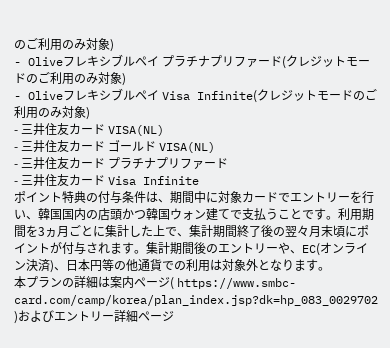のご利用のみ対象)
- Oliveフレキシブルペイ プラチナプリファード(クレジットモードのご利用のみ対象)
- Oliveフレキシブルペイ Visa Infinite(クレジットモードのご利用のみ対象)
- 三井住友カード VISA(NL)
- 三井住友カード ゴールド VISA(NL)
- 三井住友カード プラチナプリファード
- 三井住友カード Visa Infinite
ポイント特典の付与条件は、期間中に対象カードでエントリーを行い、韓国国内の店頭かつ韓国ウォン建てで支払うことです。利用期間を3ヵ月ごとに集計した上で、集計期間終了後の翌々月末頃にポイントが付与されます。集計期間後のエントリーや、EC(オンライン決済)、日本円等の他通貨での利用は対象外となります。
本プランの詳細は案内ページ( https://www.smbc-card.com/camp/korea/plan_index.jsp?dk=hp_083_0029702 )およびエントリー詳細ページ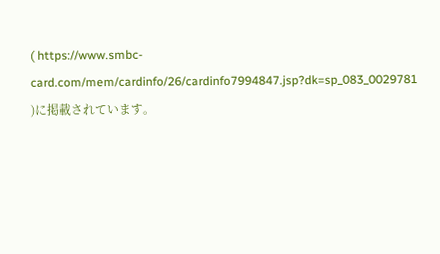( https://www.smbc-card.com/mem/cardinfo/26/cardinfo7994847.jsp?dk=sp_083_0029781 )に掲載されています。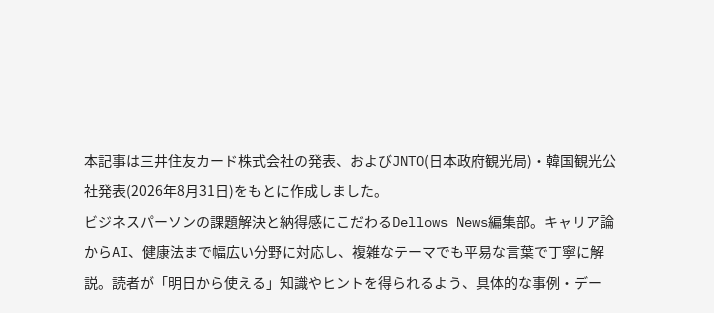本記事は三井住友カード株式会社の発表、およびJNTO(日本政府観光局)・韓国観光公社発表(2026年8月31日)をもとに作成しました。
ビジネスパーソンの課題解決と納得感にこだわるDellows News編集部。キャリア論からAI、健康法まで幅広い分野に対応し、複雑なテーマでも平易な言葉で丁寧に解説。読者が「明日から使える」知識やヒントを得られるよう、具体的な事例・デー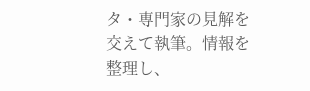タ・専門家の見解を交えて執筆。情報を整理し、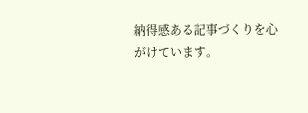納得感ある記事づくりを心がけています。